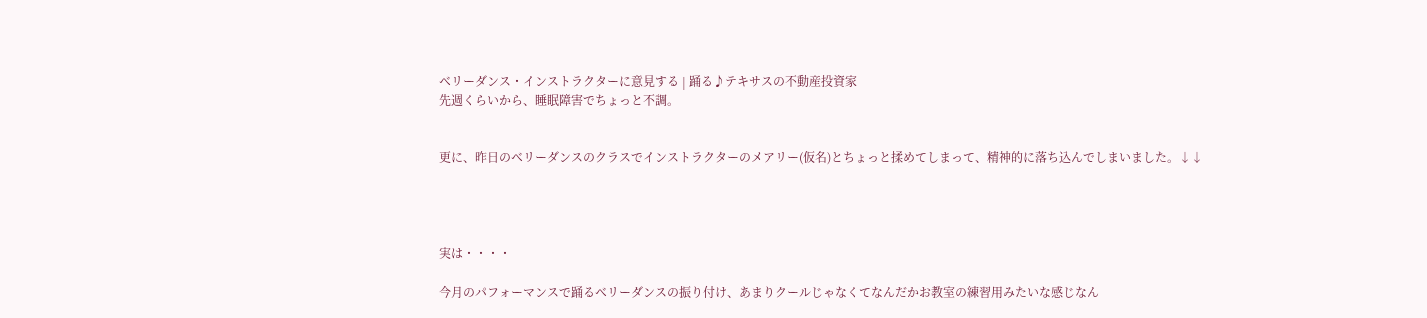ベリーダンス・インストラクターに意見する | 踊る♪テキサスの不動産投資家
先週くらいから、睡眠障害でちょっと不調。


更に、昨日のベリーダンスのクラスでインストラクターのメアリー(仮名)とちょっと揉めてしまって、精神的に落ち込んでしまいました。↓↓




実は・・・・

今月のパフォーマンスで踊るベリーダンスの振り付け、あまりクールじゃなくてなんだかお教室の練習用みたいな感じなん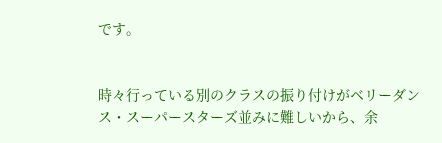です。


時々行っている別のクラスの振り付けがベリーダンス・スーパースターズ並みに難しいから、余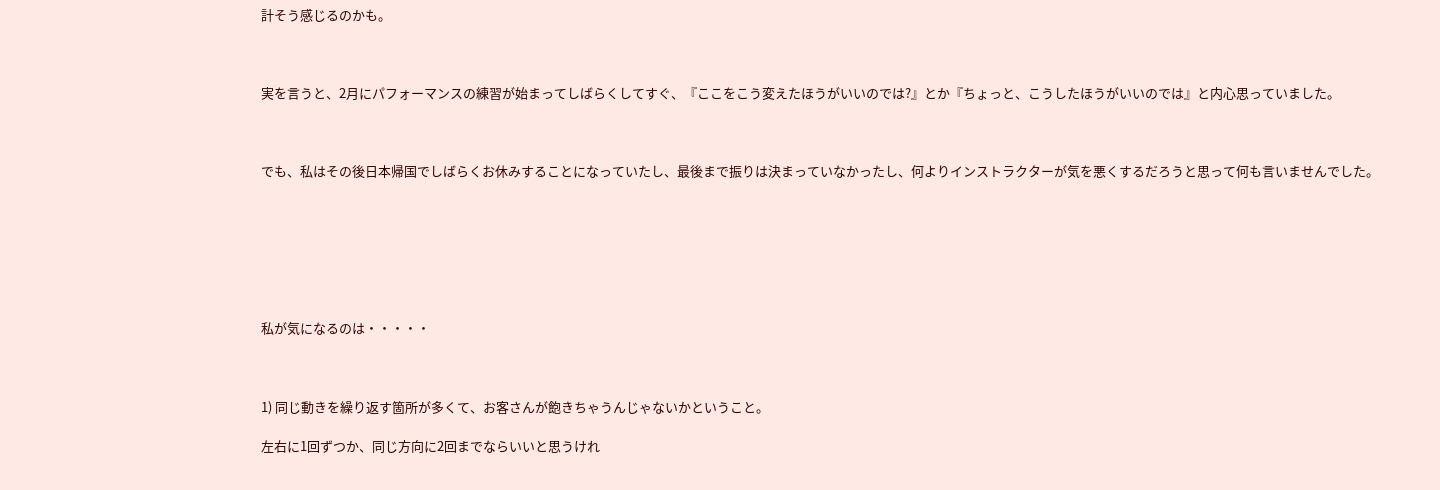計そう感じるのかも。



実を言うと、2月にパフォーマンスの練習が始まってしばらくしてすぐ、『ここをこう変えたほうがいいのでは?』とか『ちょっと、こうしたほうがいいのでは』と内心思っていました。



でも、私はその後日本帰国でしばらくお休みすることになっていたし、最後まで振りは決まっていなかったし、何よりインストラクターが気を悪くするだろうと思って何も言いませんでした。







私が気になるのは・・・・・



1) 同じ動きを繰り返す箇所が多くて、お客さんが飽きちゃうんじゃないかということ。

左右に1回ずつか、同じ方向に2回までならいいと思うけれ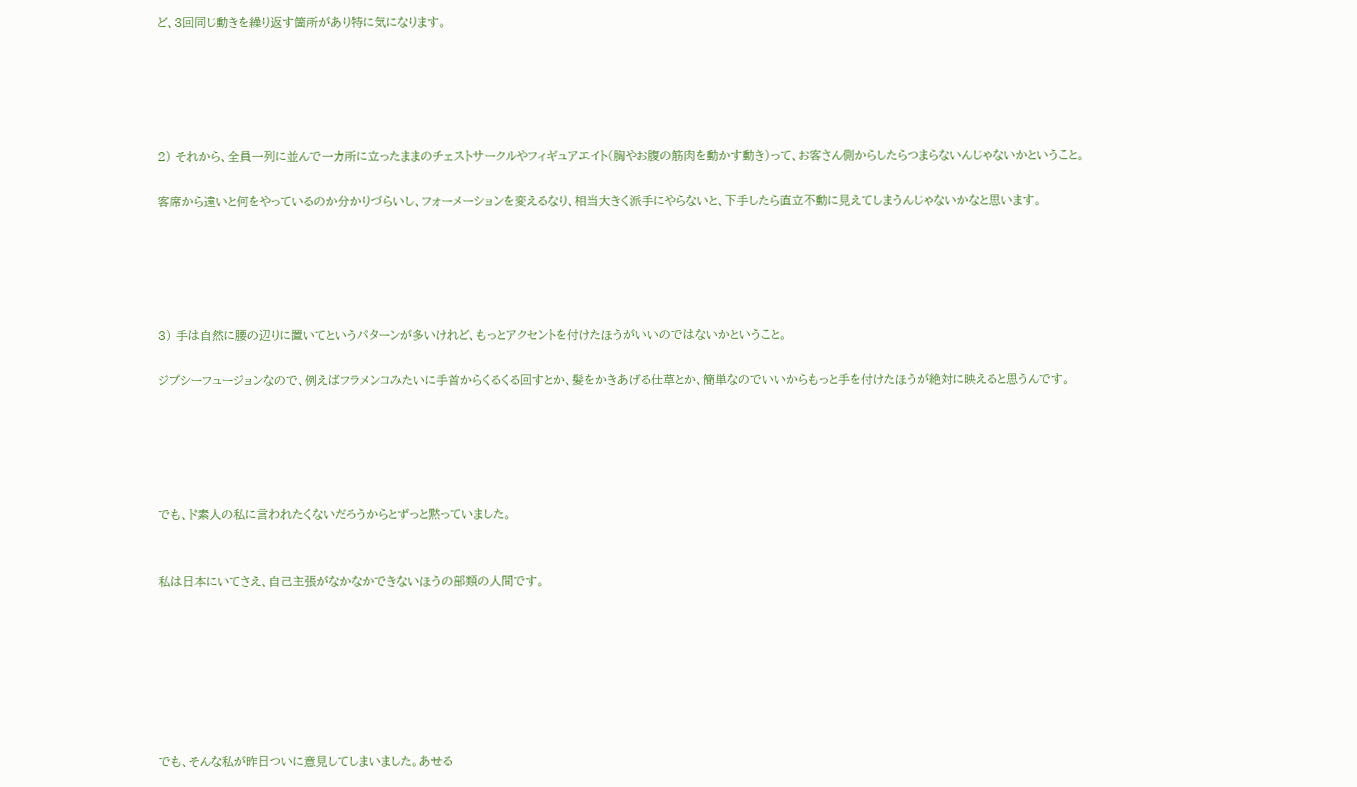ど、3回同じ動きを繰り返す箇所があり特に気になります。





2) それから、全員一列に並んで一カ所に立ったままのチェストサークルやフィギュアエイト(胸やお腹の筋肉を動かす動き)って、お客さん側からしたらつまらないんじゃないかということ。

客席から遠いと何をやっているのか分かりづらいし、フォーメーションを変えるなり、相当大きく派手にやらないと、下手したら直立不動に見えてしまうんじゃないかなと思います。





3) 手は自然に腰の辺りに置いてというパターンが多いけれど、もっとアクセントを付けたほうがいいのではないかということ。

ジプシーフュージョンなので、例えばフラメンコみたいに手首からくるくる回すとか、髪をかきあげる仕草とか、簡単なのでいいからもっと手を付けたほうが絶対に映えると思うんです。





でも、ド素人の私に言われたくないだろうからとずっと黙っていました。


私は日本にいてさえ、自己主張がなかなかできないほうの部類の人間です。







でも、そんな私が昨日ついに意見してしまいました。あせる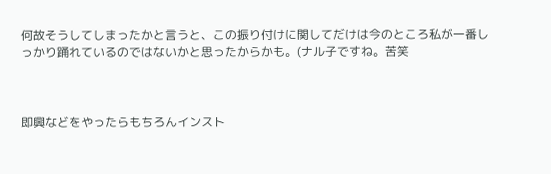何故そうしてしまったかと言うと、この振り付けに関してだけは今のところ私が一番しっかり踊れているのではないかと思ったからかも。(ナル子ですね。苦笑



即興などをやったらもちろんインスト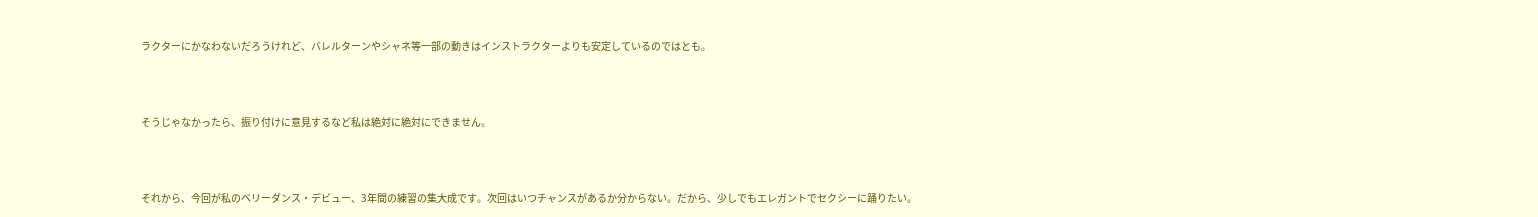ラクターにかなわないだろうけれど、バレルターンやシャネ等一部の動きはインストラクターよりも安定しているのではとも。



そうじゃなかったら、振り付けに意見するなど私は絶対に絶対にできません。



それから、今回が私のベリーダンス・デビュー、3年間の練習の集大成です。次回はいつチャンスがあるか分からない。だから、少しでもエレガントでセクシーに踊りたい。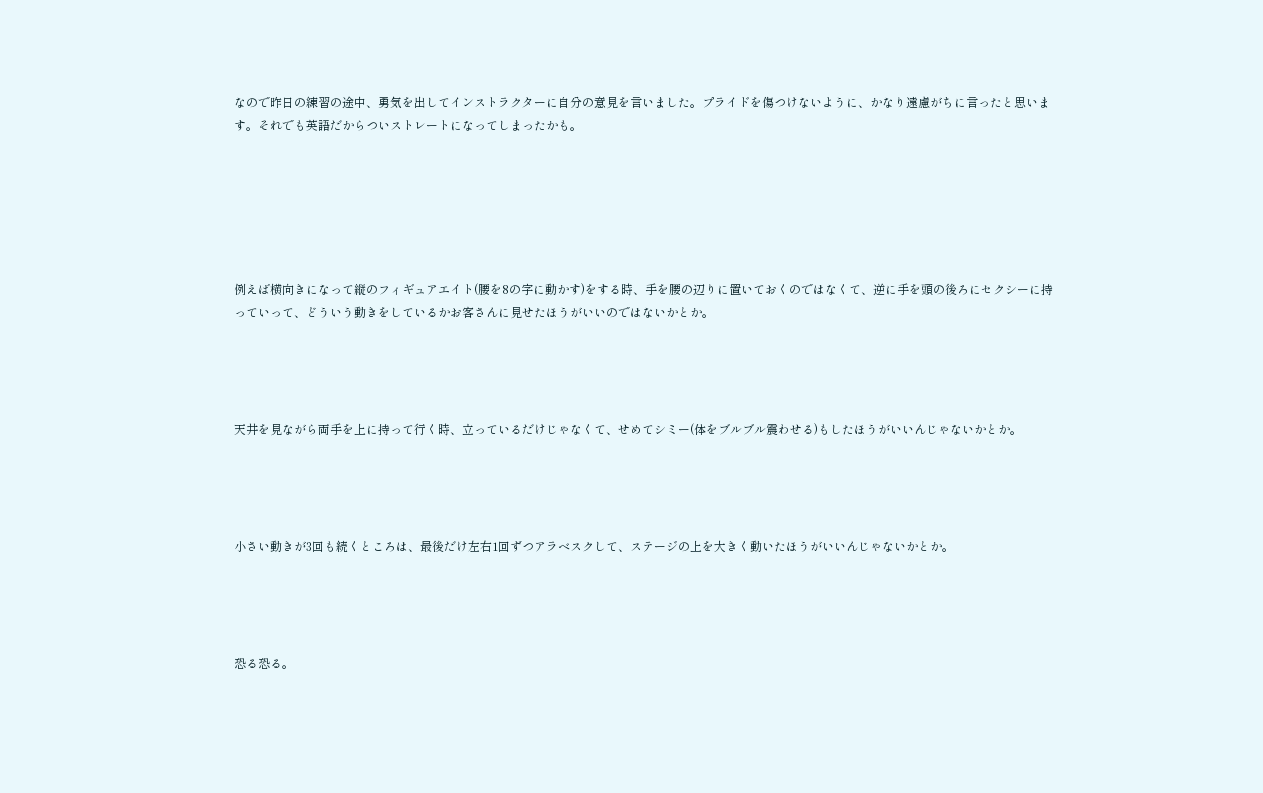なので昨日の練習の途中、勇気を出してインストラクターに自分の意見を言いました。プライドを傷つけないように、かなり遠慮がちに言ったと思います。それでも英語だからついストレートになってしまったかも。






例えば横向きになって縦のフィギュアエイト(腰を8の字に動かす)をする時、手を腰の辺りに置いておくのではなくて、逆に手を頭の後ろにセクシーに持っていって、どういう動きをしているかお客さんに見せたほうがいいのではないかとか。




天井を見ながら両手を上に持って行く時、立っているだけじゃなくて、せめてシミー(体をブルブル震わせる)もしたほうがいいんじゃないかとか。




小さい動きが3回も続くところは、最後だけ左右1回ずつアラベスクして、ステージの上を大きく動いたほうがいいんじゃないかとか。




恐る恐る。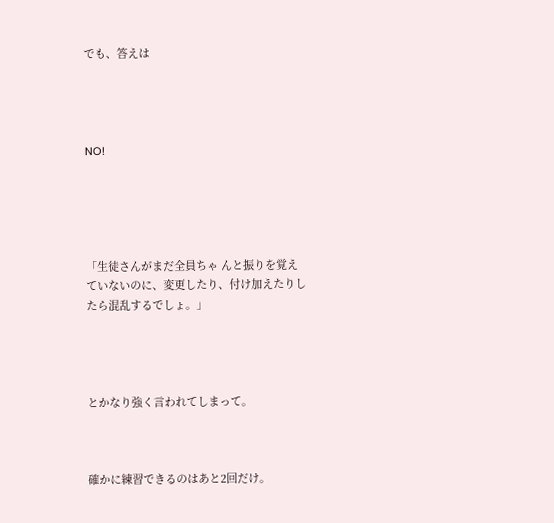でも、答えは




NO!





「生徒さんがまだ全員ちゃ んと振りを覚えていないのに、変更したり、付け加えたりしたら混乱するでしょ。」




とかなり強く言われてしまって。



確かに練習できるのはあと2回だけ。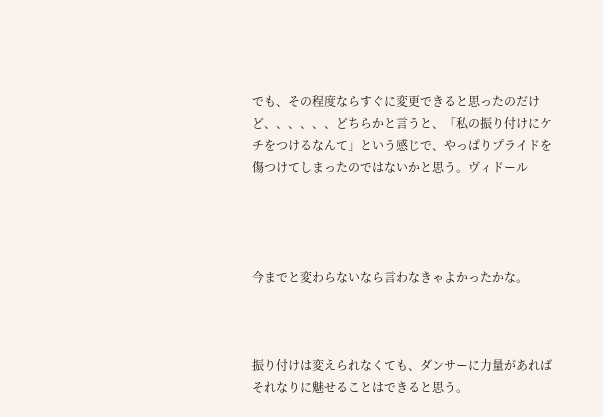でも、その程度ならすぐに変更できると思ったのだけど、、、、、、どちらかと言うと、「私の振り付けにケチをつけるなんて」という感じで、やっぱりプライドを傷つけてしまったのではないかと思う。ヴィドール




今までと変わらないなら言わなきゃよかったかな。



振り付けは変えられなくても、ダンサーに力量があればそれなりに魅せることはできると思う。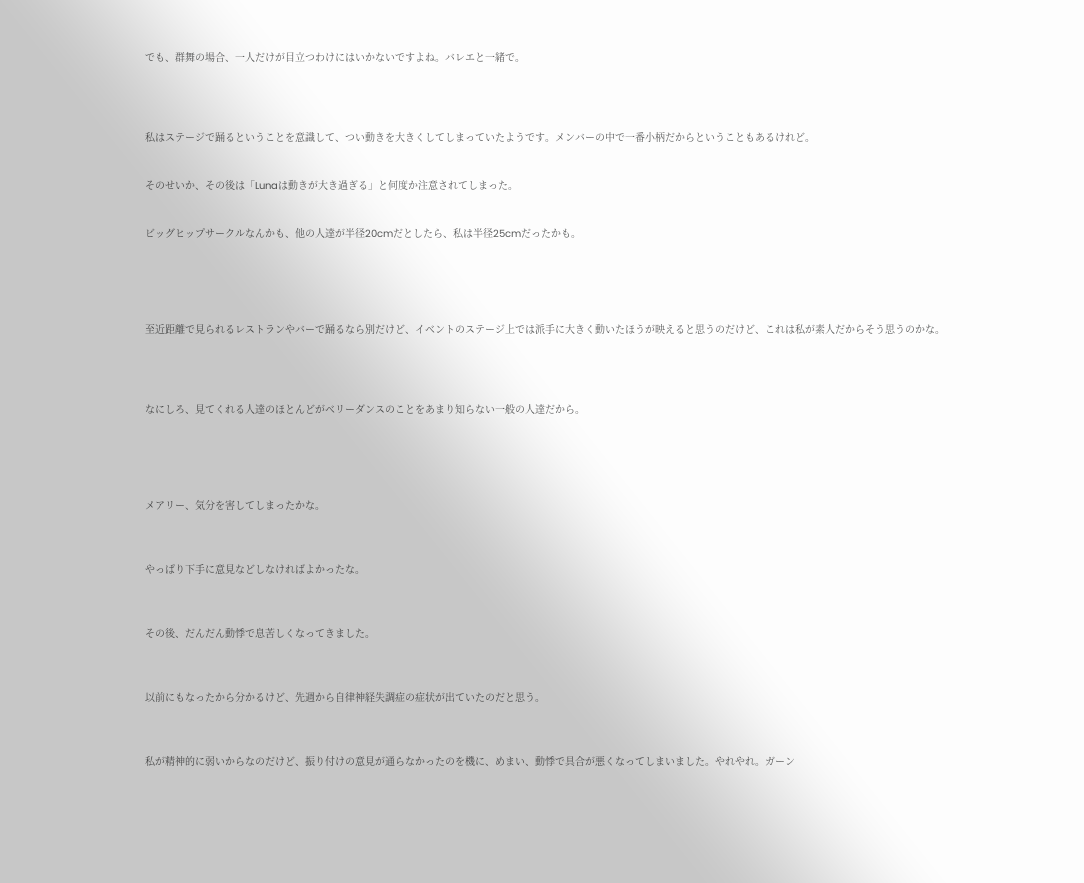でも、群舞の場合、一人だけが目立つわけにはいかないですよね。バレエと一緒で。




私はステージで踊るということを意識して、つい動きを大きくしてしまっていたようです。メンバーの中で一番小柄だからということもあるけれど。


そのせいか、その後は「Lunaは動きが大き過ぎる」と何度か注意されてしまった。


ビッグヒップサークルなんかも、他の人達が半径20cmだとしたら、私は半径25cmだったかも。





至近距離で見られるレストランやバーで踊るなら別だけど、イベントのステージ上では派手に大きく動いたほうが映えると思うのだけど、これは私が素人だからそう思うのかな。




なにしろ、見てくれる人達のほとんどがベリーダンスのことをあまり知らない一般の人達だから。





メアリー、気分を害してしまったかな。



やっぱり下手に意見などしなければよかったな。



その後、だんだん動悸で息苦しくなってきました。



以前にもなったから分かるけど、先週から自律神経失調症の症状が出ていたのだと思う。



私が精神的に弱いからなのだけど、振り付けの意見が通らなかったのを機に、めまい、動悸で具合が悪くなってしまいました。やれやれ。ガーン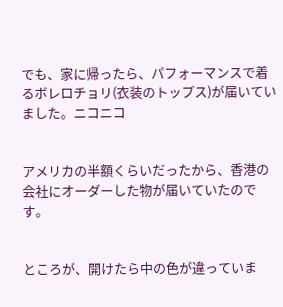でも、家に帰ったら、パフォーマンスで着るボレロチョリ(衣装のトップス)が届いていました。ニコニコ


アメリカの半額くらいだったから、香港の会社にオーダーした物が届いていたのです。


ところが、開けたら中の色が違っていま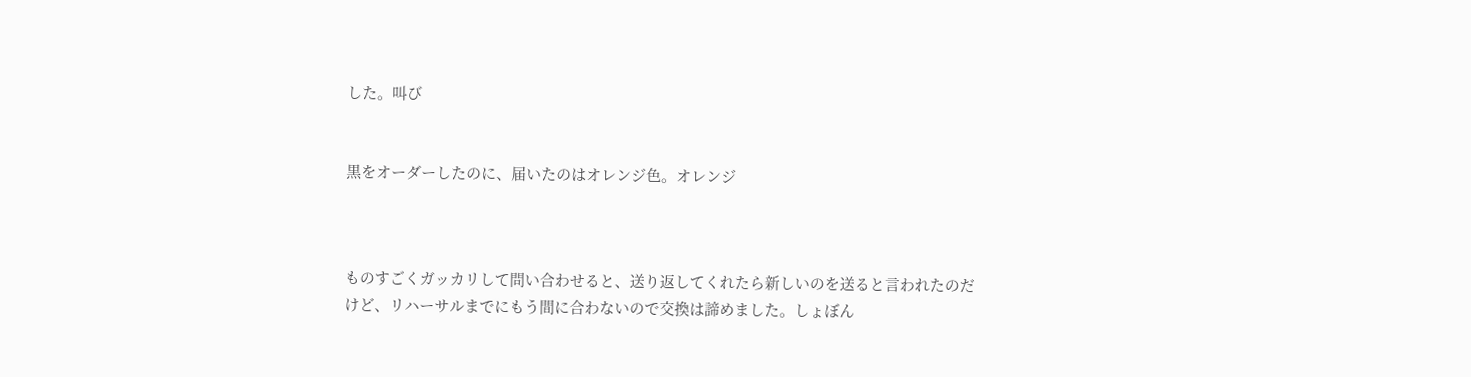した。叫び


黒をオーダーしたのに、届いたのはオレンジ色。オレンジ



ものすごくガッカリして問い合わせると、送り返してくれたら新しいのを送ると言われたのだけど、リハーサルまでにもう間に合わないので交換は諦めました。しょぼん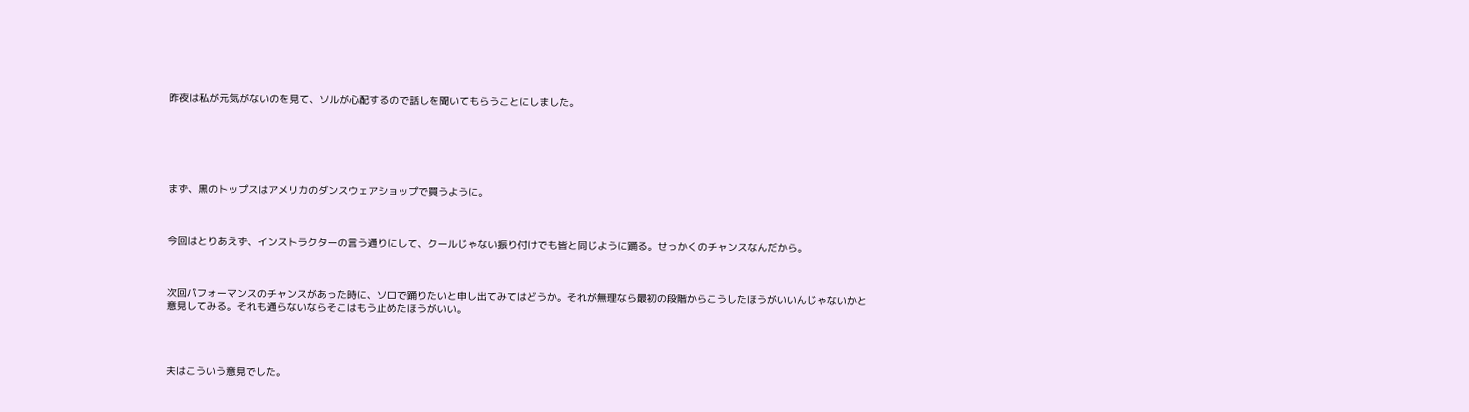昨夜は私が元気がないのを見て、ソルが心配するので話しを聞いてもらうことにしました。






まず、黒のトップスはアメリカのダンスウェアショップで買うように。



今回はとりあえず、インストラクターの言う通りにして、クールじゃない振り付けでも皆と同じように踊る。せっかくのチャンスなんだから。



次回パフォーマンスのチャンスがあった時に、ソロで踊りたいと申し出てみてはどうか。それが無理なら最初の段階からこうしたほうがいいんじゃないかと意見してみる。それも通らないならそこはもう止めたほうがいい。




夫はこういう意見でした。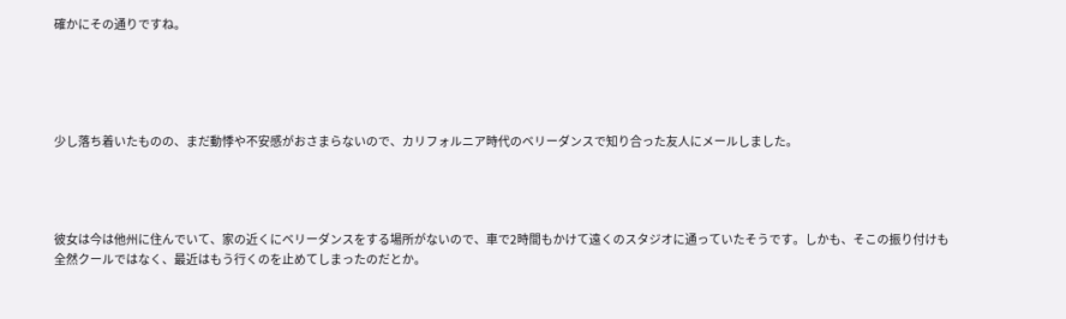確かにその通りですね。





少し落ち着いたものの、まだ動悸や不安感がおさまらないので、カリフォルニア時代のベリーダンスで知り合った友人にメールしました。




彼女は今は他州に住んでいて、家の近くにベリーダンスをする場所がないので、車で2時間もかけて遠くのスタジオに通っていたそうです。しかも、そこの振り付けも全然クールではなく、最近はもう行くのを止めてしまったのだとか。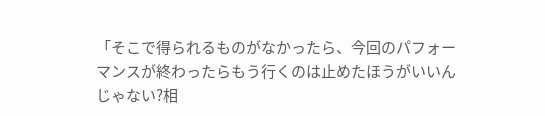「そこで得られるものがなかったら、今回のパフォーマンスが終わったらもう行くのは止めたほうがいいんじゃない?相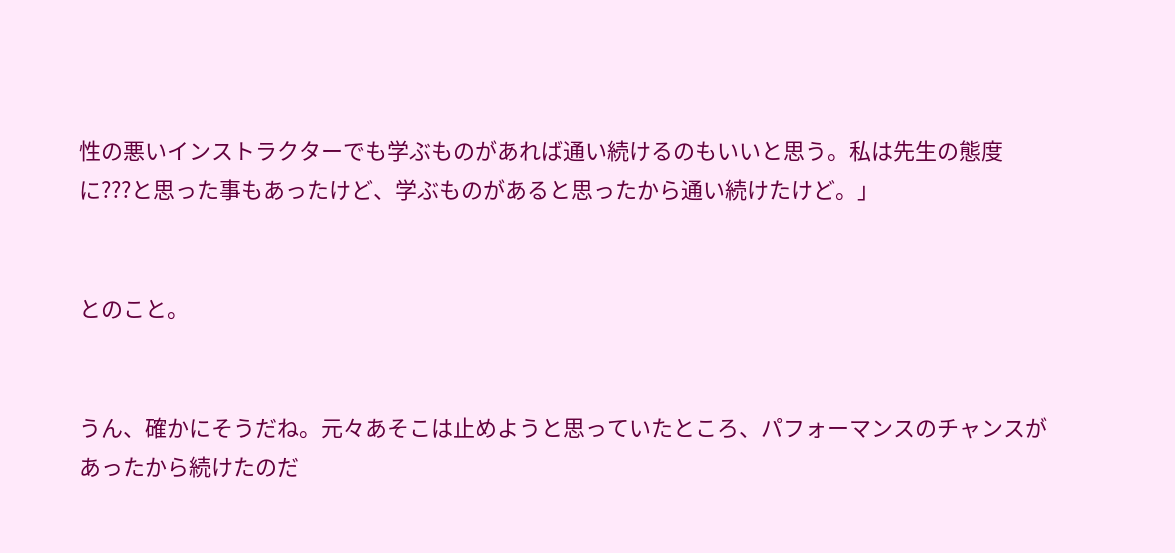性の悪いインストラクターでも学ぶものがあれば通い続けるのもいいと思う。私は先生の態度に???と思った事もあったけど、学ぶものがあると思ったから通い続けたけど。」


とのこと。


うん、確かにそうだね。元々あそこは止めようと思っていたところ、パフォーマンスのチャンスがあったから続けたのだ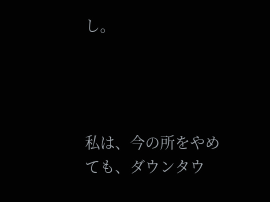し。




私は、今の所をやめても、ダウンタウ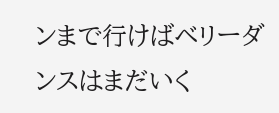ンまで行けばベリーダンスはまだいく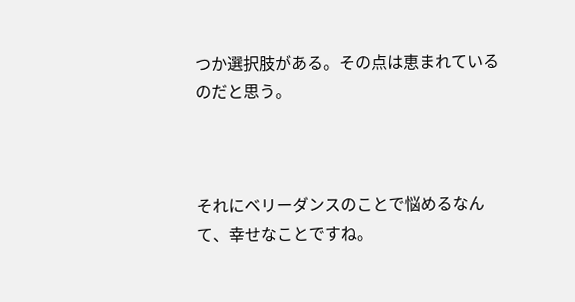つか選択肢がある。その点は恵まれているのだと思う。



それにベリーダンスのことで悩めるなんて、幸せなことですね。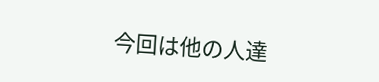今回は他の人達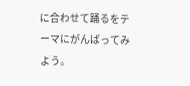に合わせて踊るをテーマにがんばってみよう。